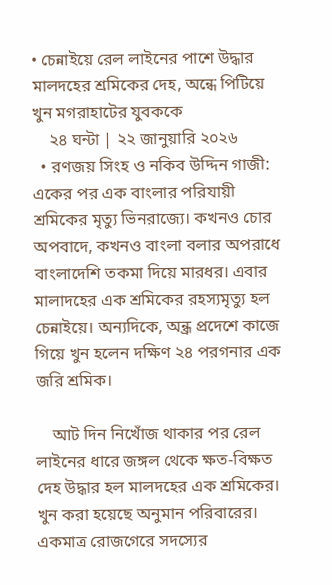• চেন্নাইয়ে রেল লাইনের পাশে উদ্ধার মালদহের শ্রমিকের দেহ, অন্ধে পিটিয়ে খুন মগরাহাটের যুবককে
    ২৪ ঘন্টা | ২২ জানুয়ারি ২০২৬
  • রণজয় সিংহ ও নকিব উদ্দিন গাজী: একের পর এক বাংলার পরিযায়ী শ্রমিকের মৃত্যু ভিনরাজ্যে। কখনও চোর অপবাদে, কখনও বাংলা বলার অপরাধে বাংলাদেশি তকমা দিয়ে মারধর। এবার মালাদহের এক শ্রমিকের রহস্যমৃত্যু হল চেন্নাইয়ে। অন্যদিকে, অন্ধ্র প্রদেশে কাজে গিয়ে খুন হলেন দক্ষিণ ২৪ পরগনার এক জরি শ্রমিক।

    আট দিন নিখোঁজ থাকার পর রেল লাইনের ধারে জঙ্গল থেকে ক্ষত-বিক্ষত দেহ উদ্ধার হল মালদহের এক শ্রমিকের। খুন করা হয়েছে অনুমান পরিবারের। একমাত্র রোজগেরে সদস্যের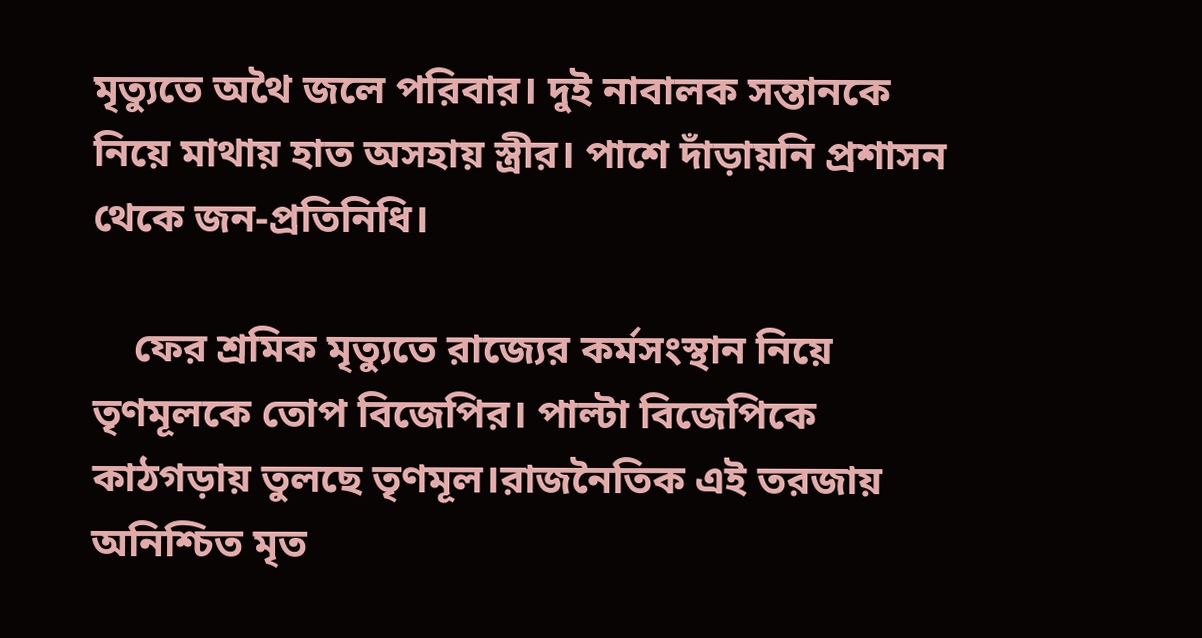মৃত্যুতে অথৈ জলে পরিবার। দুই নাবালক সন্তানকে নিয়ে মাথায় হাত অসহায় স্ত্রীর। পাশে দাঁড়ায়নি প্রশাসন থেকে জন-প্রতিনিধি।

    ফের শ্রমিক মৃত্যুতে রাজ্যের কর্মসংস্থান নিয়ে তৃণমূলকে তোপ বিজেপির। পাল্টা বিজেপিকে কাঠগড়ায় তুলছে তৃণমূল।রাজনৈতিক এই তরজায় অনিশ্চিত মৃত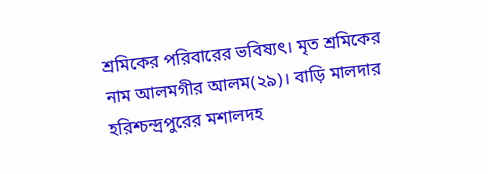শ্রমিকের পরিবারের ভবিষ্যৎ। মৃত শ্রমিকের নাম আলমগীর আলম(২৯)। বাড়ি মালদার হরিশ্চন্দ্রপুরের মশালদহ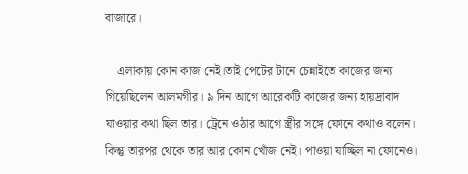বাজারে।

    এলাকায় কোন কাজ নেই।তাই পেটের টানে চেন্নাইতে কাজের জন্য গিয়েছিলেন আলমগীর। ৯ দিন আগে আরেকটি কাজের জন্য হায়দ্রাবাদ যাওয়ার কথা ছিল তার। ট্রেনে ওঠার আগে স্ত্রীর সঙ্গে ফোনে কথাও বলেন। কিন্তু তারপর থেকে তার আর কোন খোঁজ নেই। পাওয়া যাচ্ছিল না ফোনেও।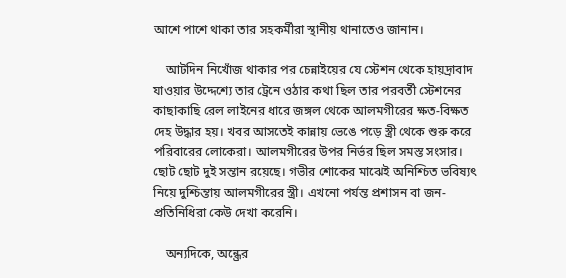আশে পাশে থাকা তার সহকর্মীরা স্থানীয় থানাতেও জানান।

    আটদিন নিখোঁজ থাকার পর চেন্নাইয়ের যে স্টেশন থেকে হায়দ্রাবাদ যাওয়ার উদ্দেশ্যে তার ট্রেনে ওঠার কথা ছিল তার পরবর্তী স্টেশনের কাছাকাছি রেল লাইনের ধারে জঙ্গল থেকে আলমগীরের ক্ষত-বিক্ষত দেহ উদ্ধার হয়। খবর আসতেই কান্নায় ভেঙে পড়ে স্ত্রী থেকে শুরু করে পরিবারের লোকেরা। আলমগীরের উপর নির্ভর ছিল সমস্ত সংসার। ছোট ছোট দুই সন্তান রয়েছে। গভীর শোকের মাঝেই অনিশ্চিত ভবিষ্যৎ নিয়ে দুশ্চিন্তায় আলমগীরের স্ত্রী। এখনো পর্যন্ত প্রশাসন বা জন-প্রতিনিধিরা কেউ দেখা করেনি।

    অন্যদিকে, অন্ধ্রের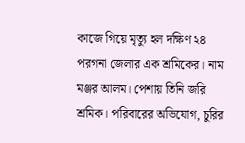কাজে গিয়ে মৃত্যু হল দক্ষিণ ২৪ পরগনা জেলার এক শ্রমিকের। নাম মঞ্জর আলম। পেশায় তিনি জরি শ্রমিক। পরিবারের অভিযোগ, চুরির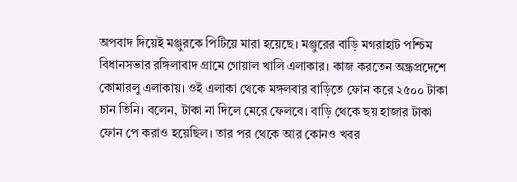অপবাদ দিয়েই মঞ্জুরকে পিটিয়ে মারা হয়েছে। মঞ্জুরের বাড়ি মগরাহাট পশ্চিম বিধানসভার রঙ্গিলাবাদ গ্রামে গোয়াল খালি এলাকার। কাজ করতেন অন্ধ্রপ্রদেশে কোমারলু এলাকায়। ওই এলাকা থেকে মঙ্গলবার বাড়িতে ফোন করে ২৫০০ টাকা চান তিনি। বলেন, টাকা না দিলে মেরে ফেলবে। বাড়ি থেকে ছয় হাজার টাকা ফোন পে করাও হয়েছিল। তার পর থেকে আর কোনও খবর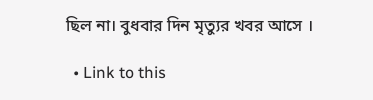ছিল না। বুধবার দিন মৃত্যুর খবর আসে ।

  • Link to this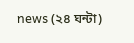news (২৪ ঘন্টা)